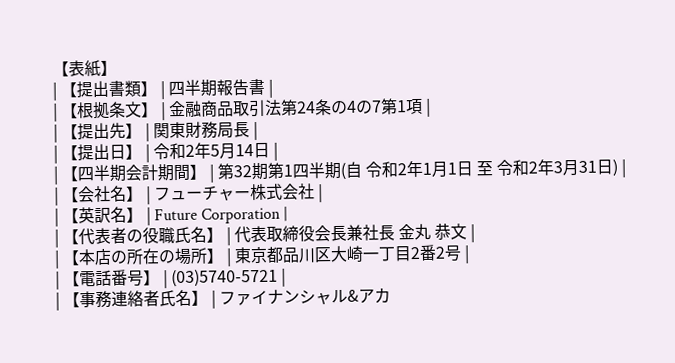【表紙】
| 【提出書類】 | 四半期報告書 |
| 【根拠条文】 | 金融商品取引法第24条の4の7第1項 |
| 【提出先】 | 関東財務局長 |
| 【提出日】 | 令和2年5月14日 |
| 【四半期会計期間】 | 第32期第1四半期(自 令和2年1月1日 至 令和2年3月31日) |
| 【会社名】 | フューチャー株式会社 |
| 【英訳名】 | Future Corporation |
| 【代表者の役職氏名】 | 代表取締役会長兼社長 金丸 恭文 |
| 【本店の所在の場所】 | 東京都品川区大崎一丁目2番2号 |
| 【電話番号】 | (03)5740-5721 |
| 【事務連絡者氏名】 | ファイナンシャル&アカ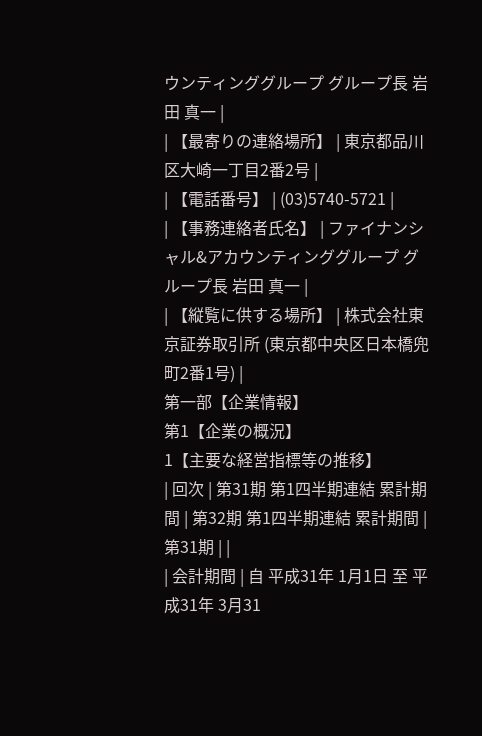ウンティンググループ グループ長 岩田 真一 |
| 【最寄りの連絡場所】 | 東京都品川区大崎一丁目2番2号 |
| 【電話番号】 | (03)5740-5721 |
| 【事務連絡者氏名】 | ファイナンシャル&アカウンティンググループ グループ長 岩田 真一 |
| 【縦覧に供する場所】 | 株式会社東京証券取引所 (東京都中央区日本橋兜町2番1号) |
第一部【企業情報】
第1【企業の概況】
1【主要な経営指標等の推移】
| 回次 | 第31期 第1四半期連結 累計期間 | 第32期 第1四半期連結 累計期間 | 第31期 | |
| 会計期間 | 自 平成31年 1月1日 至 平成31年 3月31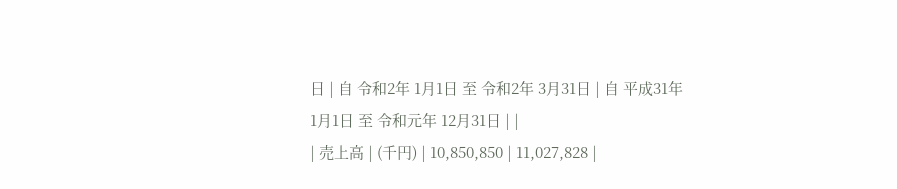日 | 自 令和2年 1月1日 至 令和2年 3月31日 | 自 平成31年 1月1日 至 令和元年 12月31日 | |
| 売上高 | (千円) | 10,850,850 | 11,027,828 |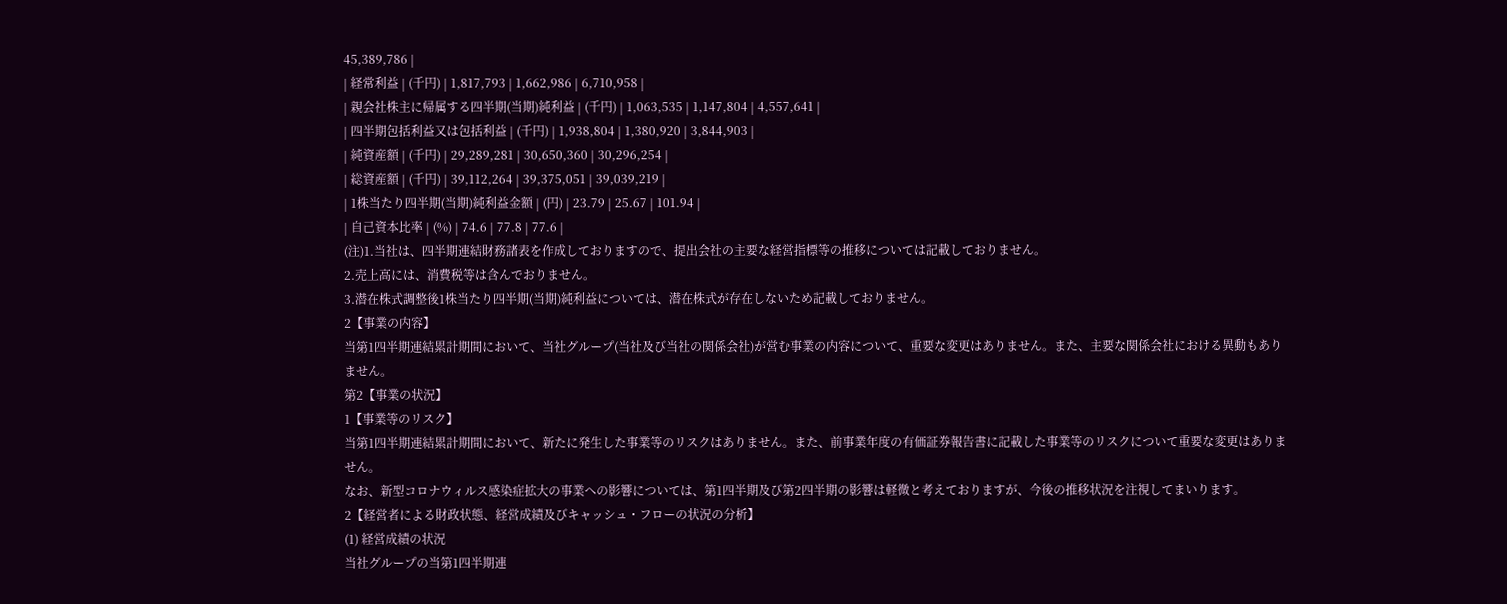45,389,786 |
| 経常利益 | (千円) | 1,817,793 | 1,662,986 | 6,710,958 |
| 親会社株主に帰属する四半期(当期)純利益 | (千円) | 1,063,535 | 1,147,804 | 4,557,641 |
| 四半期包括利益又は包括利益 | (千円) | 1,938,804 | 1,380,920 | 3,844,903 |
| 純資産額 | (千円) | 29,289,281 | 30,650,360 | 30,296,254 |
| 総資産額 | (千円) | 39,112,264 | 39,375,051 | 39,039,219 |
| 1株当たり四半期(当期)純利益金額 | (円) | 23.79 | 25.67 | 101.94 |
| 自己資本比率 | (%) | 74.6 | 77.8 | 77.6 |
(注)1.当社は、四半期連結財務諸表を作成しておりますので、提出会社の主要な経営指標等の推移については記載しておりません。
2.売上高には、消費税等は含んでおりません。
3.潜在株式調整後1株当たり四半期(当期)純利益については、潜在株式が存在しないため記載しておりません。
2【事業の内容】
当第1四半期連結累計期間において、当社グループ(当社及び当社の関係会社)が営む事業の内容について、重要な変更はありません。また、主要な関係会社における異動もありません。
第2【事業の状況】
1【事業等のリスク】
当第1四半期連結累計期間において、新たに発生した事業等のリスクはありません。また、前事業年度の有価証券報告書に記載した事業等のリスクについて重要な変更はありません。
なお、新型コロナウィルス感染症拡大の事業への影響については、第1四半期及び第2四半期の影響は軽微と考えておりますが、今後の推移状況を注視してまいります。
2【経営者による財政状態、経営成績及びキャッシュ・フローの状況の分析】
(1) 経営成績の状況
当社グループの当第1四半期連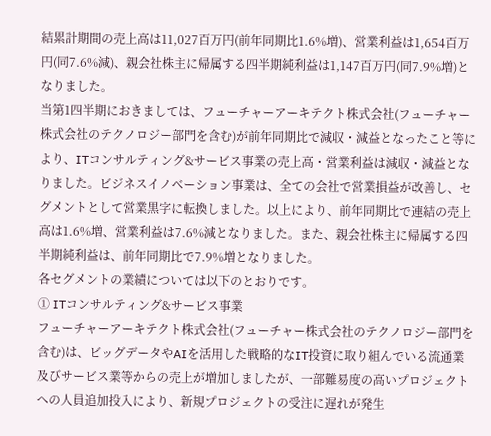結累計期間の売上高は11,027百万円(前年同期比1.6%増)、営業利益は1,654百万円(同7.6%減)、親会社株主に帰属する四半期純利益は1,147百万円(同7.9%増)となりました。
当第1四半期におきましては、フューチャーアーキテクト株式会社(フューチャー株式会社のテクノロジー部門を含む)が前年同期比で減収・減益となったこと等により、ITコンサルティング&サービス事業の売上高・営業利益は減収・減益となりました。ビジネスイノベーション事業は、全ての会社で営業損益が改善し、セグメントとして営業黒字に転換しました。以上により、前年同期比で連結の売上高は1.6%増、営業利益は7.6%減となりました。また、親会社株主に帰属する四半期純利益は、前年同期比で7.9%増となりました。
各セグメントの業績については以下のとおりです。
① ITコンサルティング&サービス事業
フューチャーアーキテクト株式会社(フューチャー株式会社のテクノロジー部門を含む)は、ビッグデータやAIを活用した戦略的なIT投資に取り組んでいる流通業及びサービス業等からの売上が増加しましたが、一部難易度の高いプロジェクトへの人員追加投入により、新規プロジェクトの受注に遅れが発生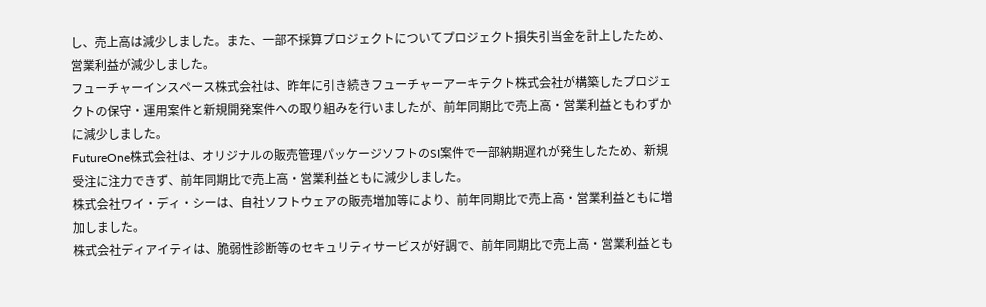し、売上高は減少しました。また、一部不採算プロジェクトについてプロジェクト損失引当金を計上したため、営業利益が減少しました。
フューチャーインスペース株式会社は、昨年に引き続きフューチャーアーキテクト株式会社が構築したプロジェクトの保守・運用案件と新規開発案件への取り組みを行いましたが、前年同期比で売上高・営業利益ともわずかに減少しました。
FutureOne株式会社は、オリジナルの販売管理パッケージソフトのSI案件で一部納期遅れが発生したため、新規受注に注力できず、前年同期比で売上高・営業利益ともに減少しました。
株式会社ワイ・ディ・シーは、自社ソフトウェアの販売増加等により、前年同期比で売上高・営業利益ともに増加しました。
株式会社ディアイティは、脆弱性診断等のセキュリティサービスが好調で、前年同期比で売上高・営業利益とも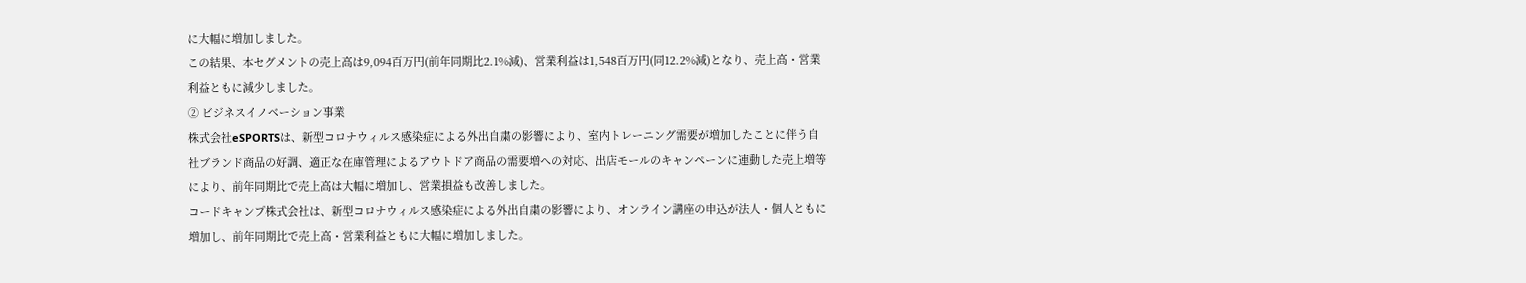に大幅に増加しました。
この結果、本セグメントの売上高は9,094百万円(前年同期比2.1%減)、営業利益は1,548百万円(同12.2%減)となり、売上高・営業利益ともに減少しました。
② ビジネスイノベーション事業
株式会社eSPORTSは、新型コロナウィルス感染症による外出自粛の影響により、室内トレーニング需要が増加したことに伴う自社ブランド商品の好調、適正な在庫管理によるアウトドア商品の需要増への対応、出店モールのキャンペーンに連動した売上増等により、前年同期比で売上高は大幅に増加し、営業損益も改善しました。
コードキャンプ株式会社は、新型コロナウィルス感染症による外出自粛の影響により、オンライン講座の申込が法人・個人ともに増加し、前年同期比で売上高・営業利益ともに大幅に増加しました。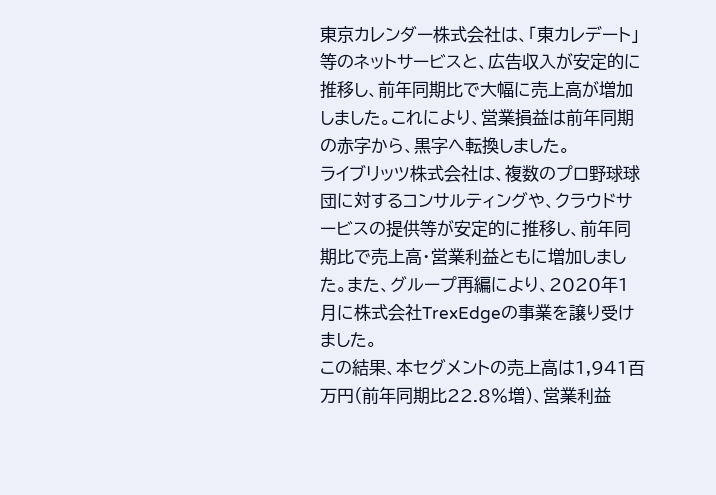東京カレンダー株式会社は、「東カレデート」等のネットサービスと、広告収入が安定的に推移し、前年同期比で大幅に売上高が増加しました。これにより、営業損益は前年同期の赤字から、黒字へ転換しました。
ライブリッツ株式会社は、複数のプロ野球球団に対するコンサルティングや、クラウドサービスの提供等が安定的に推移し、前年同期比で売上高・営業利益ともに増加しました。また、グループ再編により、2020年1月に株式会社TrexEdgeの事業を譲り受けました。
この結果、本セグメントの売上高は1,941百万円(前年同期比22.8%増)、営業利益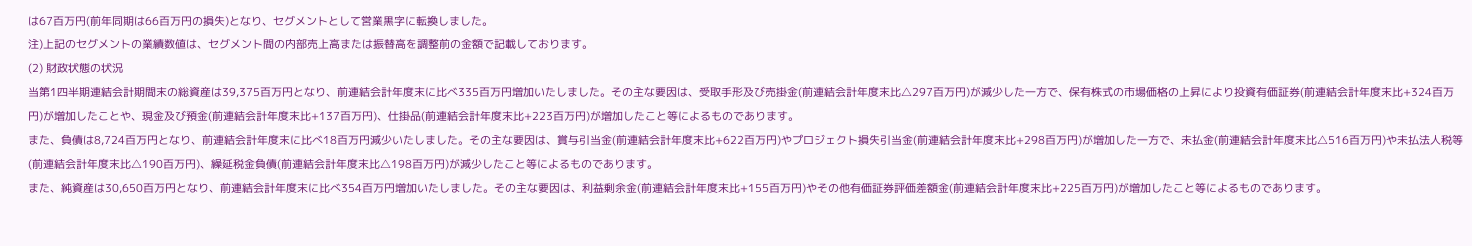は67百万円(前年同期は66百万円の損失)となり、セグメントとして営業黒字に転換しました。
注)上記のセグメントの業績数値は、セグメント間の内部売上高または振替高を調整前の金額で記載しております。
(2) 財政状態の状況
当第1四半期連結会計期間末の総資産は39,375百万円となり、前連結会計年度末に比べ335百万円増加いたしました。その主な要因は、受取手形及び売掛金(前連結会計年度末比△297百万円)が減少した一方で、保有株式の市場価格の上昇により投資有価証券(前連結会計年度末比+324百万円)が増加したことや、現金及び預金(前連結会計年度末比+137百万円)、仕掛品(前連結会計年度末比+223百万円)が増加したこと等によるものであります。
また、負債は8,724百万円となり、前連結会計年度末に比べ18百万円減少いたしました。その主な要因は、賞与引当金(前連結会計年度末比+622百万円)やプロジェクト損失引当金(前連結会計年度末比+298百万円)が増加した一方で、未払金(前連結会計年度末比△516百万円)や未払法人税等(前連結会計年度末比△190百万円)、繰延税金負債(前連結会計年度末比△198百万円)が減少したこと等によるものであります。
また、純資産は30,650百万円となり、前連結会計年度末に比べ354百万円増加いたしました。その主な要因は、利益剰余金(前連結会計年度末比+155百万円)やその他有価証券評価差額金(前連結会計年度末比+225百万円)が増加したこと等によるものであります。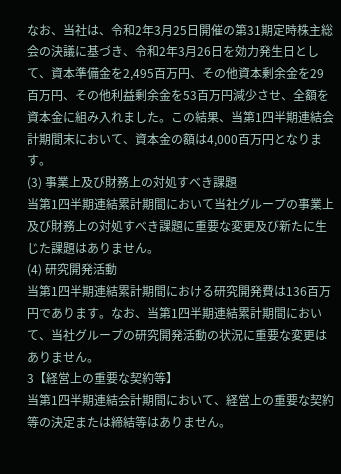なお、当社は、令和2年3月25日開催の第31期定時株主総会の決議に基づき、令和2年3月26日を効力発生日として、資本準備金を2,495百万円、その他資本剰余金を29百万円、その他利益剰余金を53百万円減少させ、全額を資本金に組み入れました。この結果、当第1四半期連結会計期間末において、資本金の額は4,000百万円となります。
(3) 事業上及び財務上の対処すべき課題
当第1四半期連結累計期間において当社グループの事業上及び財務上の対処すべき課題に重要な変更及び新たに生じた課題はありません。
(4) 研究開発活動
当第1四半期連結累計期間における研究開発費は136百万円であります。なお、当第1四半期連結累計期間において、当社グループの研究開発活動の状況に重要な変更はありません。
3【経営上の重要な契約等】
当第1四半期連結会計期間において、経営上の重要な契約等の決定または締結等はありません。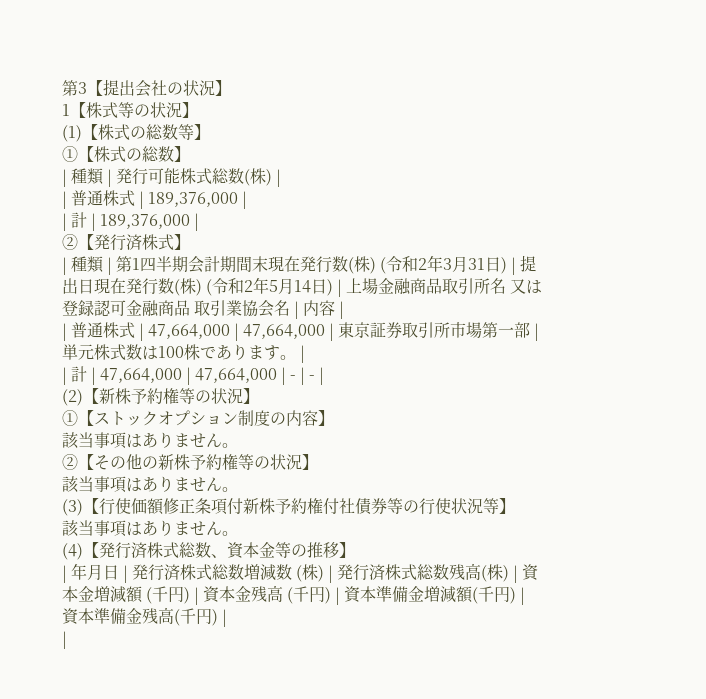第3【提出会社の状況】
1【株式等の状況】
(1)【株式の総数等】
①【株式の総数】
| 種類 | 発行可能株式総数(株) |
| 普通株式 | 189,376,000 |
| 計 | 189,376,000 |
②【発行済株式】
| 種類 | 第1四半期会計期間末現在発行数(株) (令和2年3月31日) | 提出日現在発行数(株) (令和2年5月14日) | 上場金融商品取引所名 又は登録認可金融商品 取引業協会名 | 内容 |
| 普通株式 | 47,664,000 | 47,664,000 | 東京証券取引所市場第一部 | 単元株式数は100株であります。 |
| 計 | 47,664,000 | 47,664,000 | - | - |
(2)【新株予約権等の状況】
①【ストックオプション制度の内容】
該当事項はありません。
②【その他の新株予約権等の状況】
該当事項はありません。
(3)【行使価額修正条項付新株予約権付社債券等の行使状況等】
該当事項はありません。
(4)【発行済株式総数、資本金等の推移】
| 年月日 | 発行済株式総数増減数 (株) | 発行済株式総数残高(株) | 資本金増減額 (千円) | 資本金残高 (千円) | 資本準備金増減額(千円) | 資本準備金残高(千円) |
|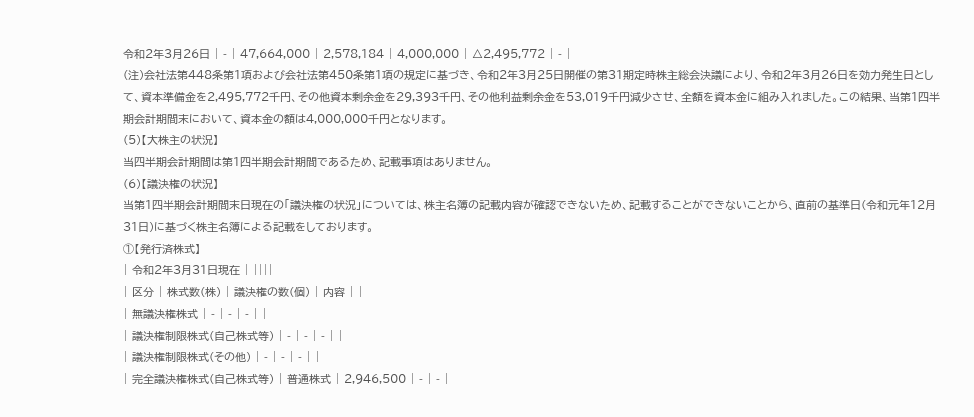令和2年3月26日 | - | 47,664,000 | 2,578,184 | 4,000,000 | △2,495,772 | - |
(注)会社法第448条第1項および会社法第450条第1項の規定に基づき、令和2年3月25日開催の第31期定時株主総会決議により、令和2年3月26日を効力発生日として、資本準備金を2,495,772千円、その他資本剰余金を29,393千円、その他利益剰余金を53,019千円減少させ、全額を資本金に組み入れました。この結果、当第1四半期会計期間末において、資本金の額は4,000,000千円となります。
(5)【大株主の状況】
当四半期会計期間は第1四半期会計期間であるため、記載事項はありません。
(6)【議決権の状況】
当第1四半期会計期間末日現在の「議決権の状況」については、株主名簿の記載内容が確認できないため、記載することができないことから、直前の基準日(令和元年12月31日)に基づく株主名簿による記載をしております。
①【発行済株式】
| 令和2年3月31日現在 | ||||
| 区分 | 株式数(株) | 議決権の数(個) | 内容 | |
| 無議決権株式 | - | - | - | |
| 議決権制限株式(自己株式等) | - | - | - | |
| 議決権制限株式(その他) | - | - | - | |
| 完全議決権株式(自己株式等) | 普通株式 | 2,946,500 | - | - |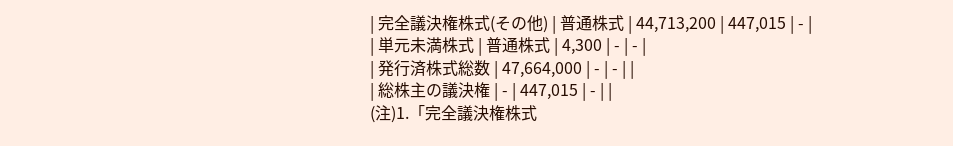| 完全議決権株式(その他) | 普通株式 | 44,713,200 | 447,015 | - |
| 単元未満株式 | 普通株式 | 4,300 | - | - |
| 発行済株式総数 | 47,664,000 | - | - | |
| 総株主の議決権 | - | 447,015 | - | |
(注)1.「完全議決権株式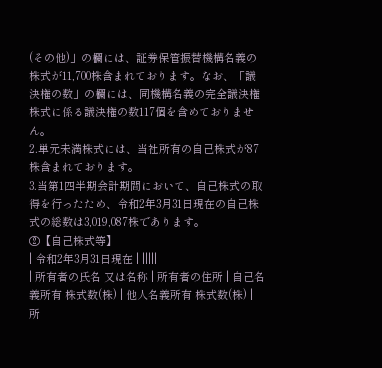(その他)」の欄には、証券保管振替機構名義の株式が11,700株含まれております。なお、「議決権の数」の欄には、同機構名義の完全議決権株式に係る議決権の数117個を含めておりません。
2.単元未満株式には、当社所有の自己株式が87株含まれております。
3.当第1四半期会計期間において、自己株式の取得を行ったため、令和2年3月31日現在の自己株式の総数は3,019,087株であります。
②【自己株式等】
| 令和2年3月31日現在 | |||||
| 所有者の氏名 又は名称 | 所有者の住所 | 自己名義所有 株式数(株) | 他人名義所有 株式数(株) | 所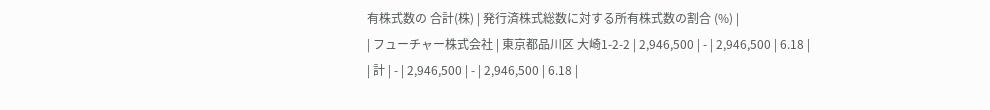有株式数の 合計(株) | 発行済株式総数に対する所有株式数の割合 (%) |
| フューチャー株式会社 | 東京都品川区 大崎1-2-2 | 2,946,500 | - | 2,946,500 | 6.18 |
| 計 | - | 2,946,500 | - | 2,946,500 | 6.18 |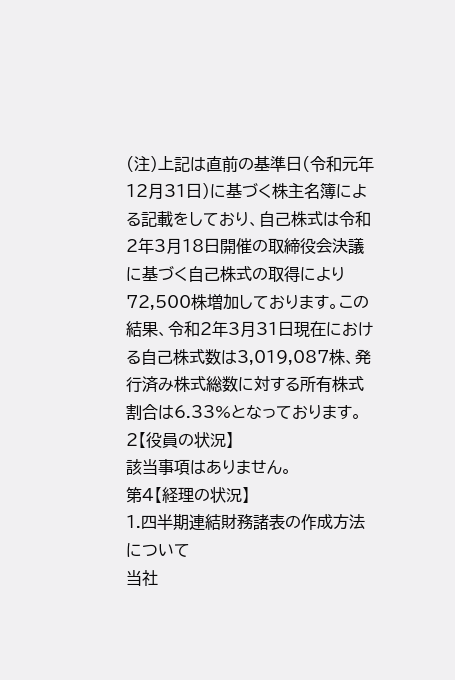(注)上記は直前の基準日(令和元年12月31日)に基づく株主名簿による記載をしており、自己株式は令和2年3月18日開催の取締役会決議に基づく自己株式の取得により72,500株増加しております。この結果、令和2年3月31日現在における自己株式数は3,019,087株、発行済み株式総数に対する所有株式割合は6.33%となっております。
2【役員の状況】
該当事項はありません。
第4【経理の状況】
1.四半期連結財務諸表の作成方法について
当社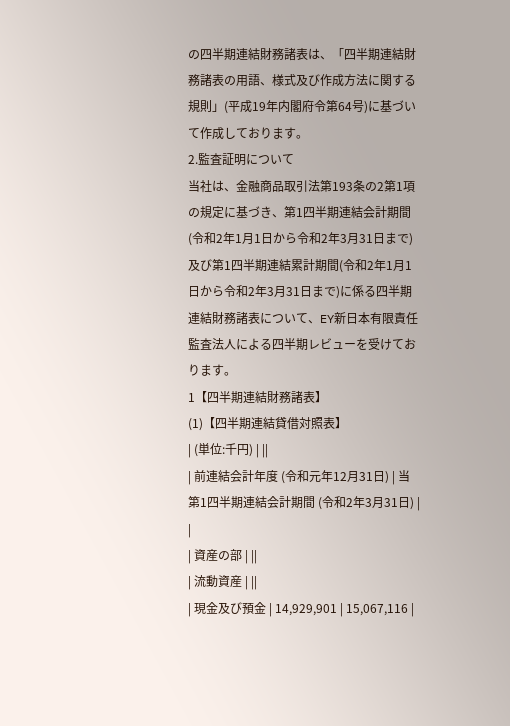の四半期連結財務諸表は、「四半期連結財務諸表の用語、様式及び作成方法に関する規則」(平成19年内閣府令第64号)に基づいて作成しております。
2.監査証明について
当社は、金融商品取引法第193条の2第1項の規定に基づき、第1四半期連結会計期間(令和2年1月1日から令和2年3月31日まで)及び第1四半期連結累計期間(令和2年1月1日から令和2年3月31日まで)に係る四半期連結財務諸表について、EY新日本有限責任監査法人による四半期レビューを受けております。
1【四半期連結財務諸表】
(1)【四半期連結貸借対照表】
| (単位:千円) | ||
| 前連結会計年度 (令和元年12月31日) | 当第1四半期連結会計期間 (令和2年3月31日) | |
| 資産の部 | ||
| 流動資産 | ||
| 現金及び預金 | 14,929,901 | 15,067,116 |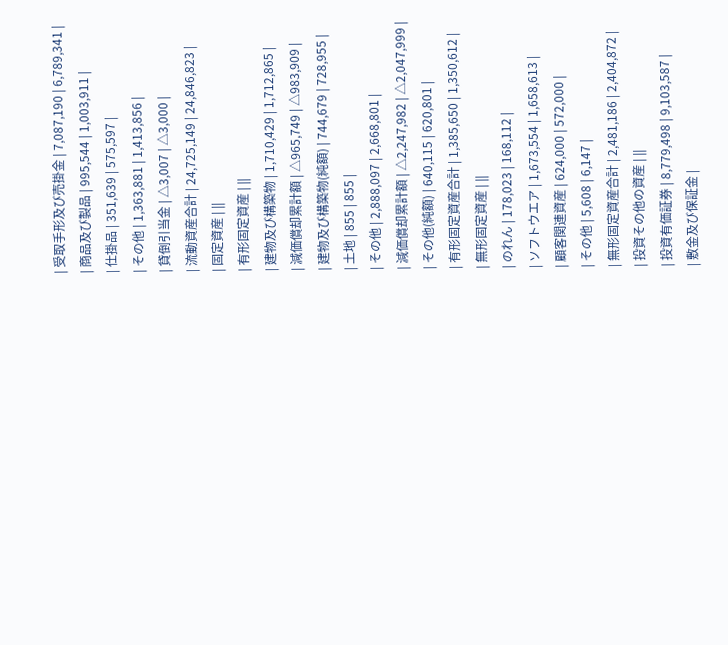| 受取手形及び売掛金 | 7,087,190 | 6,789,341 |
| 商品及び製品 | 995,544 | 1,003,911 |
| 仕掛品 | 351,639 | 575,597 |
| その他 | 1,363,881 | 1,413,856 |
| 貸倒引当金 | △3,007 | △3,000 |
| 流動資産合計 | 24,725,149 | 24,846,823 |
| 固定資産 | ||
| 有形固定資産 | ||
| 建物及び構築物 | 1,710,429 | 1,712,865 |
| 減価償却累計額 | △965,749 | △983,909 |
| 建物及び構築物(純額) | 744,679 | 728,955 |
| 土地 | 855 | 855 |
| その他 | 2,888,097 | 2,668,801 |
| 減価償却累計額 | △2,247,982 | △2,047,999 |
| その他(純額) | 640,115 | 620,801 |
| 有形固定資産合計 | 1,385,650 | 1,350,612 |
| 無形固定資産 | ||
| のれん | 178,023 | 168,112 |
| ソフトウエア | 1,673,554 | 1,658,613 |
| 顧客関連資産 | 624,000 | 572,000 |
| その他 | 5,608 | 6,147 |
| 無形固定資産合計 | 2,481,186 | 2,404,872 |
| 投資その他の資産 | ||
| 投資有価証券 | 8,779,498 | 9,103,587 |
| 敷金及び保証金 |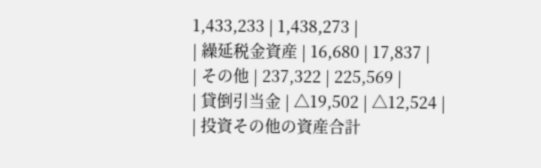1,433,233 | 1,438,273 |
| 繰延税金資産 | 16,680 | 17,837 |
| その他 | 237,322 | 225,569 |
| 貸倒引当金 | △19,502 | △12,524 |
| 投資その他の資産合計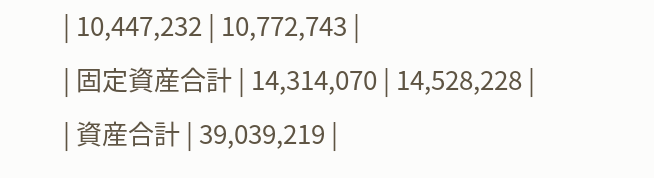| 10,447,232 | 10,772,743 |
| 固定資産合計 | 14,314,070 | 14,528,228 |
| 資産合計 | 39,039,219 |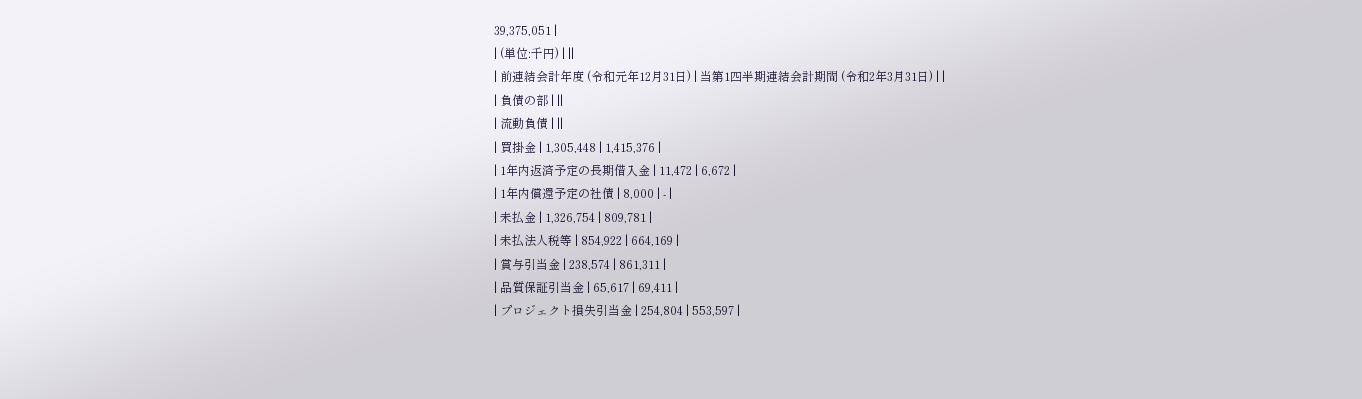39,375,051 |
| (単位:千円) | ||
| 前連結会計年度 (令和元年12月31日) | 当第1四半期連結会計期間 (令和2年3月31日) | |
| 負債の部 | ||
| 流動負債 | ||
| 買掛金 | 1,305,448 | 1,415,376 |
| 1年内返済予定の長期借入金 | 11,472 | 6,672 |
| 1年内償還予定の社債 | 8,000 | - |
| 未払金 | 1,326,754 | 809,781 |
| 未払法人税等 | 854,922 | 664,169 |
| 賞与引当金 | 238,574 | 861,311 |
| 品質保証引当金 | 65,617 | 69,411 |
| プロジェクト損失引当金 | 254,804 | 553,597 |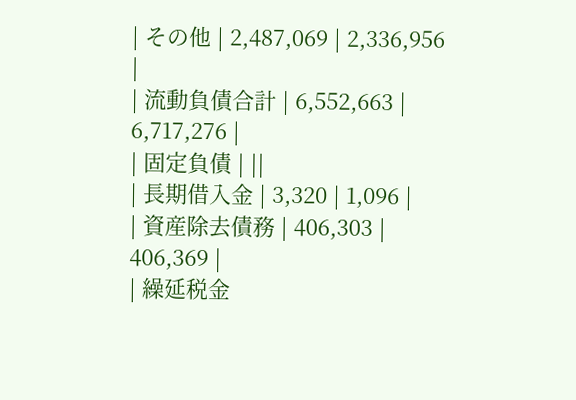| その他 | 2,487,069 | 2,336,956 |
| 流動負債合計 | 6,552,663 | 6,717,276 |
| 固定負債 | ||
| 長期借入金 | 3,320 | 1,096 |
| 資産除去債務 | 406,303 | 406,369 |
| 繰延税金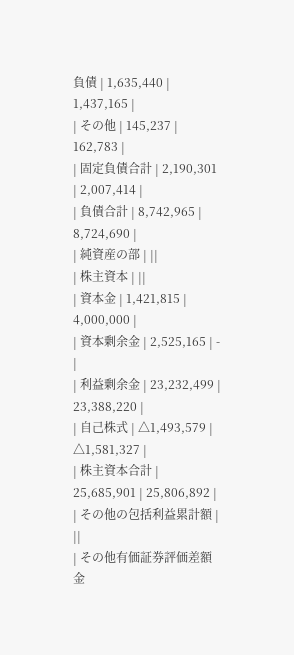負債 | 1,635,440 | 1,437,165 |
| その他 | 145,237 | 162,783 |
| 固定負債合計 | 2,190,301 | 2,007,414 |
| 負債合計 | 8,742,965 | 8,724,690 |
| 純資産の部 | ||
| 株主資本 | ||
| 資本金 | 1,421,815 | 4,000,000 |
| 資本剰余金 | 2,525,165 | - |
| 利益剰余金 | 23,232,499 | 23,388,220 |
| 自己株式 | △1,493,579 | △1,581,327 |
| 株主資本合計 | 25,685,901 | 25,806,892 |
| その他の包括利益累計額 | ||
| その他有価証券評価差額金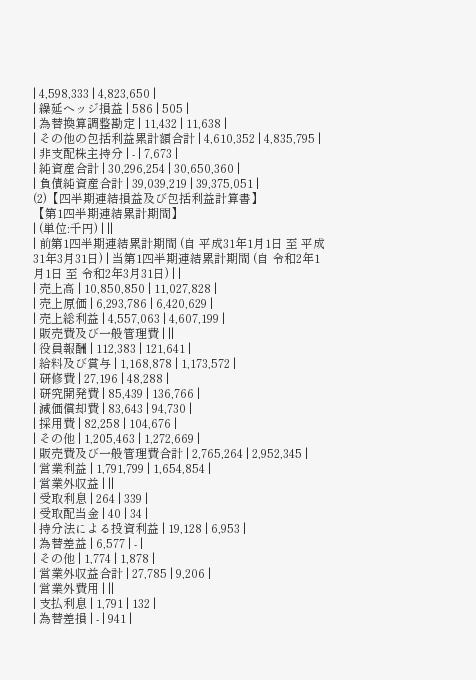| 4,598,333 | 4,823,650 |
| 繰延ヘッジ損益 | 586 | 505 |
| 為替換算調整勘定 | 11,432 | 11,638 |
| その他の包括利益累計額合計 | 4,610,352 | 4,835,795 |
| 非支配株主持分 | - | 7,673 |
| 純資産合計 | 30,296,254 | 30,650,360 |
| 負債純資産合計 | 39,039,219 | 39,375,051 |
(2)【四半期連結損益及び包括利益計算書】
【第1四半期連結累計期間】
| (単位:千円) | ||
| 前第1四半期連結累計期間 (自 平成31年1月1日 至 平成31年3月31日) | 当第1四半期連結累計期間 (自 令和2年1月1日 至 令和2年3月31日) | |
| 売上高 | 10,850,850 | 11,027,828 |
| 売上原価 | 6,293,786 | 6,420,629 |
| 売上総利益 | 4,557,063 | 4,607,199 |
| 販売費及び一般管理費 | ||
| 役員報酬 | 112,383 | 121,641 |
| 給料及び賞与 | 1,168,878 | 1,173,572 |
| 研修費 | 27,196 | 48,288 |
| 研究開発費 | 85,439 | 136,766 |
| 減価償却費 | 83,643 | 94,730 |
| 採用費 | 82,258 | 104,676 |
| その他 | 1,205,463 | 1,272,669 |
| 販売費及び一般管理費合計 | 2,765,264 | 2,952,345 |
| 営業利益 | 1,791,799 | 1,654,854 |
| 営業外収益 | ||
| 受取利息 | 264 | 339 |
| 受取配当金 | 40 | 34 |
| 持分法による投資利益 | 19,128 | 6,953 |
| 為替差益 | 6,577 | - |
| その他 | 1,774 | 1,878 |
| 営業外収益合計 | 27,785 | 9,206 |
| 営業外費用 | ||
| 支払利息 | 1,791 | 132 |
| 為替差損 | - | 941 |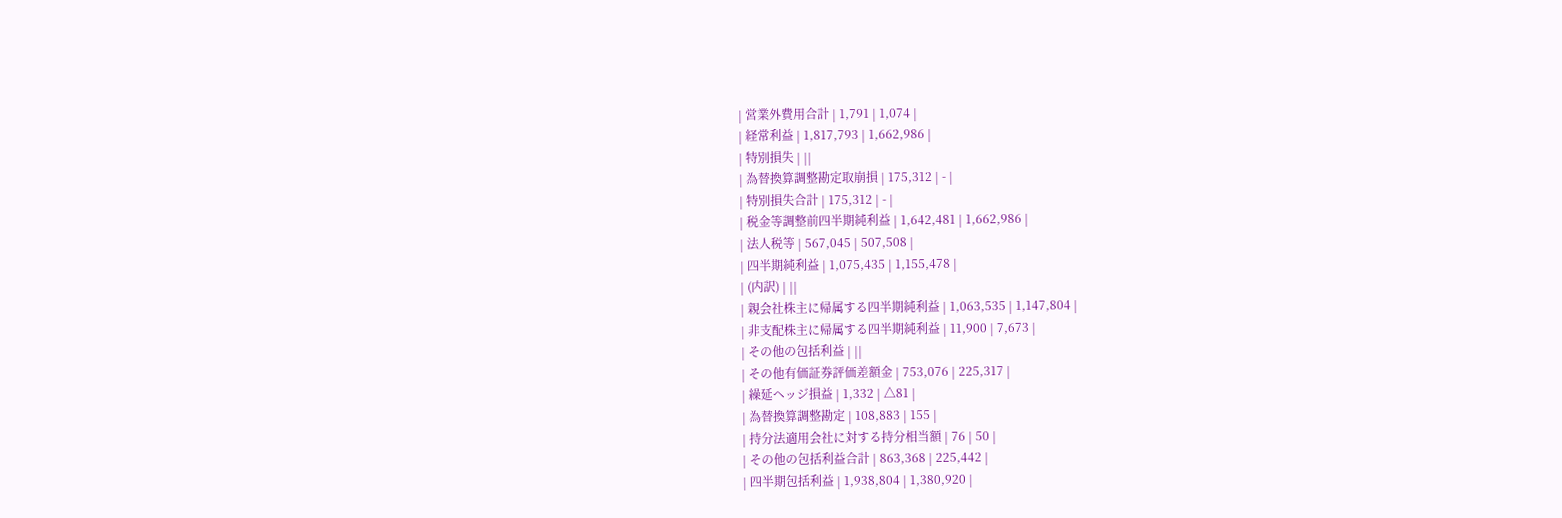| 営業外費用合計 | 1,791 | 1,074 |
| 経常利益 | 1,817,793 | 1,662,986 |
| 特別損失 | ||
| 為替換算調整勘定取崩損 | 175,312 | - |
| 特別損失合計 | 175,312 | - |
| 税金等調整前四半期純利益 | 1,642,481 | 1,662,986 |
| 法人税等 | 567,045 | 507,508 |
| 四半期純利益 | 1,075,435 | 1,155,478 |
| (内訳) | ||
| 親会社株主に帰属する四半期純利益 | 1,063,535 | 1,147,804 |
| 非支配株主に帰属する四半期純利益 | 11,900 | 7,673 |
| その他の包括利益 | ||
| その他有価証券評価差額金 | 753,076 | 225,317 |
| 繰延ヘッジ損益 | 1,332 | △81 |
| 為替換算調整勘定 | 108,883 | 155 |
| 持分法適用会社に対する持分相当額 | 76 | 50 |
| その他の包括利益合計 | 863,368 | 225,442 |
| 四半期包括利益 | 1,938,804 | 1,380,920 |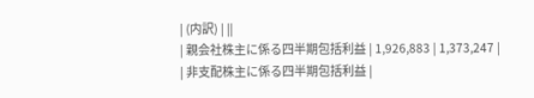| (内訳) | ||
| 親会社株主に係る四半期包括利益 | 1,926,883 | 1,373,247 |
| 非支配株主に係る四半期包括利益 |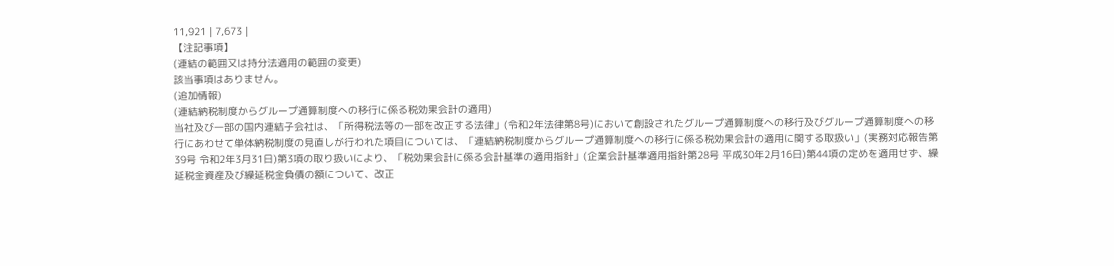11,921 | 7,673 |
【注記事項】
(連結の範囲又は持分法適用の範囲の変更)
該当事項はありません。
(追加情報)
(連結納税制度からグループ通算制度への移行に係る税効果会計の適用)
当社及び一部の国内連結子会社は、「所得税法等の一部を改正する法律」(令和2年法律第8号)において創設されたグループ通算制度への移行及びグループ通算制度への移行にあわせて単体納税制度の見直しが行われた項目については、「連結納税制度からグループ通算制度への移行に係る税効果会計の適用に関する取扱い」(実務対応報告第39号 令和2年3月31日)第3項の取り扱いにより、「税効果会計に係る会計基準の適用指針」(企業会計基準適用指針第28号 平成30年2月16日)第44項の定めを適用せず、繰延税金資産及び繰延税金負債の額について、改正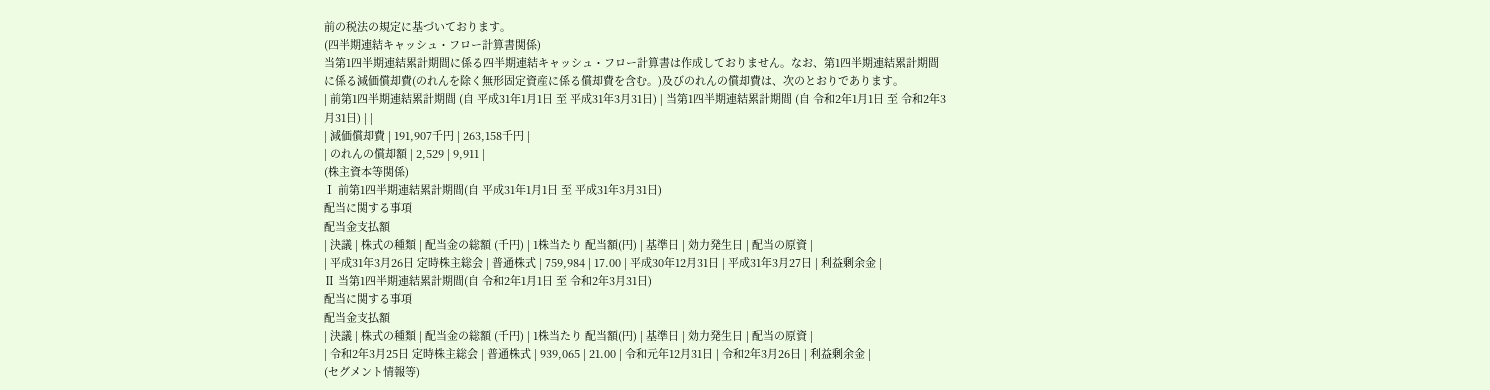前の税法の規定に基づいております。
(四半期連結キャッシュ・フロー計算書関係)
当第1四半期連結累計期間に係る四半期連結キャッシュ・フロー計算書は作成しておりません。なお、第1四半期連結累計期間に係る減価償却費(のれんを除く無形固定資産に係る償却費を含む。)及びのれんの償却費は、次のとおりであります。
| 前第1四半期連結累計期間 (自 平成31年1月1日 至 平成31年3月31日) | 当第1四半期連結累計期間 (自 令和2年1月1日 至 令和2年3月31日) | |
| 減価償却費 | 191,907千円 | 263,158千円 |
| のれんの償却額 | 2,529 | 9,911 |
(株主資本等関係)
Ⅰ 前第1四半期連結累計期間(自 平成31年1月1日 至 平成31年3月31日)
配当に関する事項
配当金支払額
| 決議 | 株式の種類 | 配当金の総額 (千円) | 1株当たり 配当額(円) | 基準日 | 効力発生日 | 配当の原資 |
| 平成31年3月26日 定時株主総会 | 普通株式 | 759,984 | 17.00 | 平成30年12月31日 | 平成31年3月27日 | 利益剰余金 |
Ⅱ 当第1四半期連結累計期間(自 令和2年1月1日 至 令和2年3月31日)
配当に関する事項
配当金支払額
| 決議 | 株式の種類 | 配当金の総額 (千円) | 1株当たり 配当額(円) | 基準日 | 効力発生日 | 配当の原資 |
| 令和2年3月25日 定時株主総会 | 普通株式 | 939,065 | 21.00 | 令和元年12月31日 | 令和2年3月26日 | 利益剰余金 |
(セグメント情報等)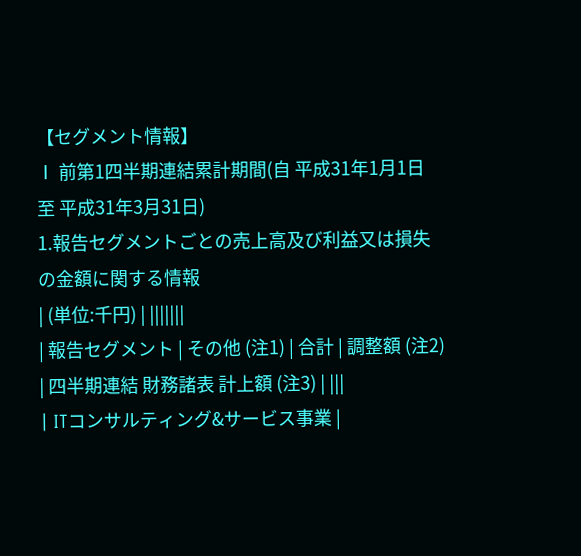【セグメント情報】
Ⅰ 前第1四半期連結累計期間(自 平成31年1月1日 至 平成31年3月31日)
1.報告セグメントごとの売上高及び利益又は損失の金額に関する情報
| (単位:千円) | |||||||
| 報告セグメント | その他 (注1) | 合計 | 調整額 (注2) | 四半期連結 財務諸表 計上額 (注3) | |||
| ITコンサルティング&サービス事業 |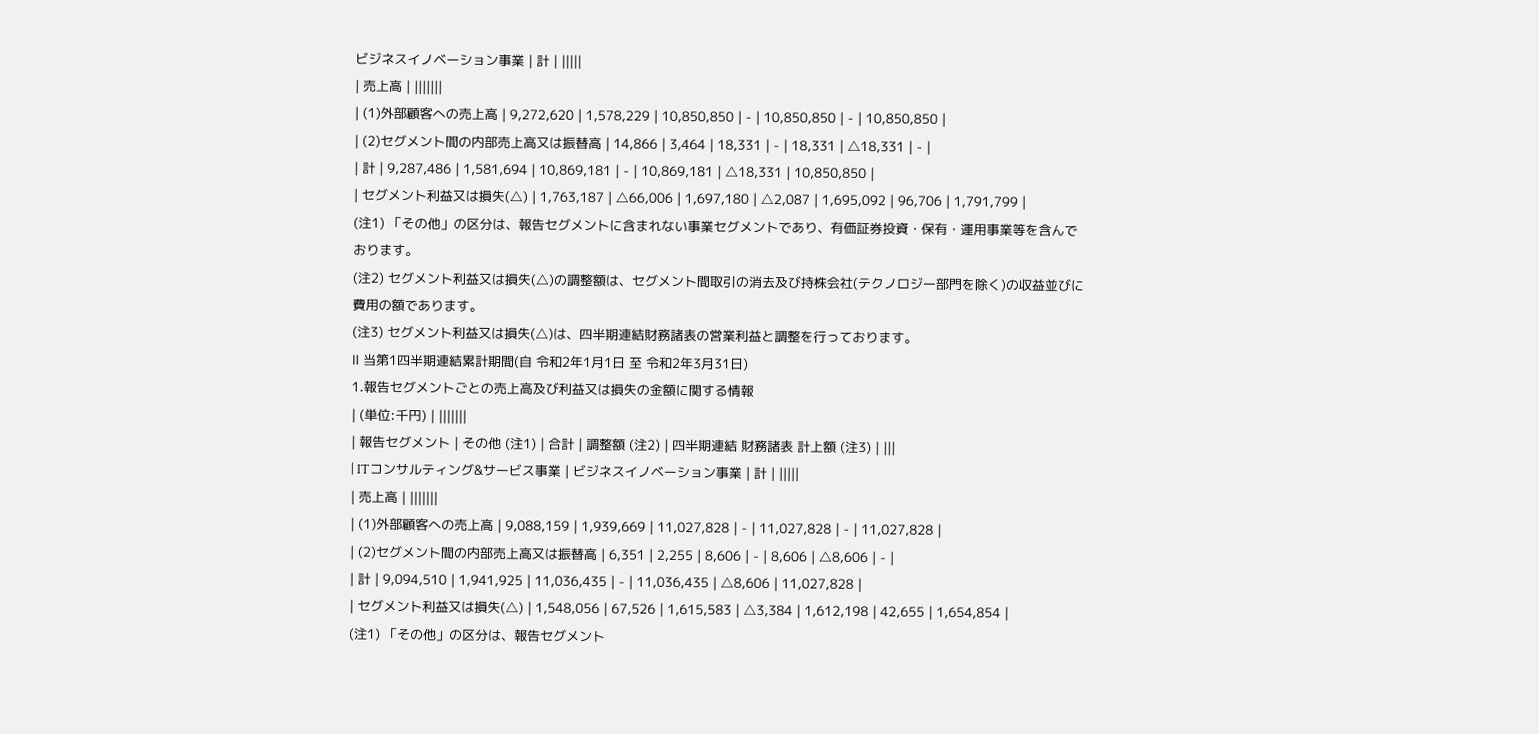ビジネスイノベーション事業 | 計 | |||||
| 売上高 | |||||||
| (1)外部顧客への売上高 | 9,272,620 | 1,578,229 | 10,850,850 | - | 10,850,850 | - | 10,850,850 |
| (2)セグメント間の内部売上高又は振替高 | 14,866 | 3,464 | 18,331 | - | 18,331 | △18,331 | - |
| 計 | 9,287,486 | 1,581,694 | 10,869,181 | - | 10,869,181 | △18,331 | 10,850,850 |
| セグメント利益又は損失(△) | 1,763,187 | △66,006 | 1,697,180 | △2,087 | 1,695,092 | 96,706 | 1,791,799 |
(注1) 「その他」の区分は、報告セグメントに含まれない事業セグメントであり、有価証券投資・保有・運用事業等を含んでおります。
(注2) セグメント利益又は損失(△)の調整額は、セグメント間取引の消去及び持株会社(テクノロジー部門を除く)の収益並びに費用の額であります。
(注3) セグメント利益又は損失(△)は、四半期連結財務諸表の営業利益と調整を行っております。
Ⅱ 当第1四半期連結累計期間(自 令和2年1月1日 至 令和2年3月31日)
1.報告セグメントごとの売上高及び利益又は損失の金額に関する情報
| (単位:千円) | |||||||
| 報告セグメント | その他 (注1) | 合計 | 調整額 (注2) | 四半期連結 財務諸表 計上額 (注3) | |||
| ITコンサルティング&サービス事業 | ビジネスイノベーション事業 | 計 | |||||
| 売上高 | |||||||
| (1)外部顧客への売上高 | 9,088,159 | 1,939,669 | 11,027,828 | - | 11,027,828 | - | 11,027,828 |
| (2)セグメント間の内部売上高又は振替高 | 6,351 | 2,255 | 8,606 | - | 8,606 | △8,606 | - |
| 計 | 9,094,510 | 1,941,925 | 11,036,435 | - | 11,036,435 | △8,606 | 11,027,828 |
| セグメント利益又は損失(△) | 1,548,056 | 67,526 | 1,615,583 | △3,384 | 1,612,198 | 42,655 | 1,654,854 |
(注1) 「その他」の区分は、報告セグメント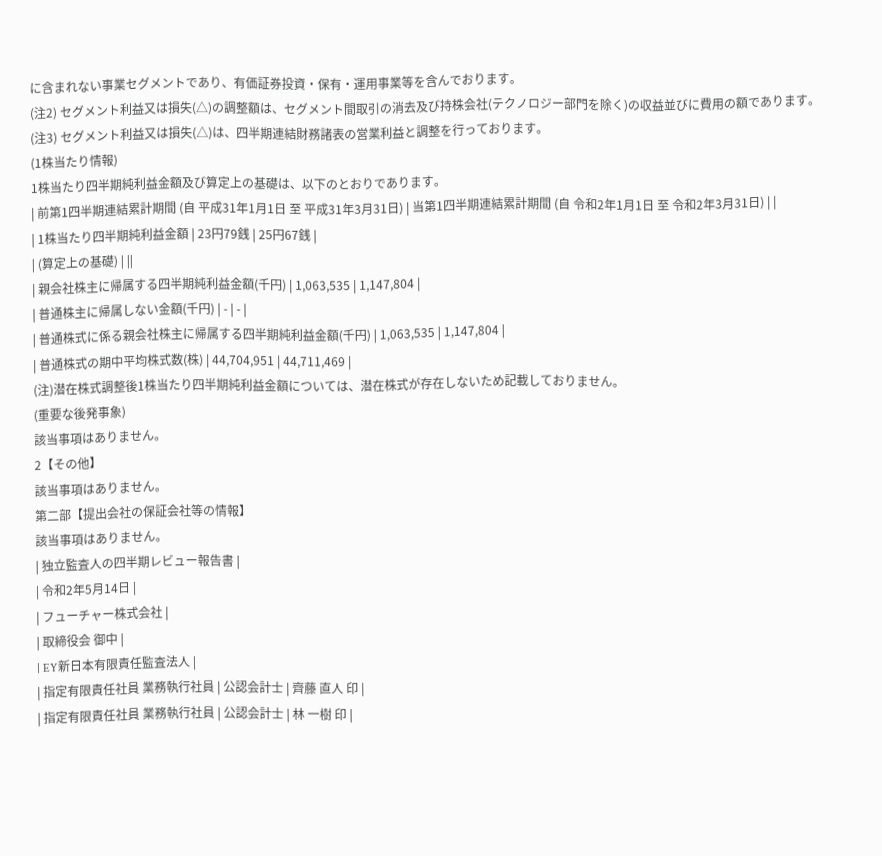に含まれない事業セグメントであり、有価証券投資・保有・運用事業等を含んでおります。
(注2) セグメント利益又は損失(△)の調整額は、セグメント間取引の消去及び持株会社(テクノロジー部門を除く)の収益並びに費用の額であります。
(注3) セグメント利益又は損失(△)は、四半期連結財務諸表の営業利益と調整を行っております。
(1株当たり情報)
1株当たり四半期純利益金額及び算定上の基礎は、以下のとおりであります。
| 前第1四半期連結累計期間 (自 平成31年1月1日 至 平成31年3月31日) | 当第1四半期連結累計期間 (自 令和2年1月1日 至 令和2年3月31日) | |
| 1株当たり四半期純利益金額 | 23円79銭 | 25円67銭 |
| (算定上の基礎) | ||
| 親会社株主に帰属する四半期純利益金額(千円) | 1,063,535 | 1,147,804 |
| 普通株主に帰属しない金額(千円) | - | - |
| 普通株式に係る親会社株主に帰属する四半期純利益金額(千円) | 1,063,535 | 1,147,804 |
| 普通株式の期中平均株式数(株) | 44,704,951 | 44,711,469 |
(注)潜在株式調整後1株当たり四半期純利益金額については、潜在株式が存在しないため記載しておりません。
(重要な後発事象)
該当事項はありません。
2【その他】
該当事項はありません。
第二部【提出会社の保証会社等の情報】
該当事項はありません。
| 独立監査人の四半期レビュー報告書 |
| 令和2年5月14日 |
| フューチャー株式会社 |
| 取締役会 御中 |
| EY新日本有限責任監査法人 |
| 指定有限責任社員 業務執行社員 | 公認会計士 | 齊藤 直人 印 |
| 指定有限責任社員 業務執行社員 | 公認会計士 | 林 一樹 印 |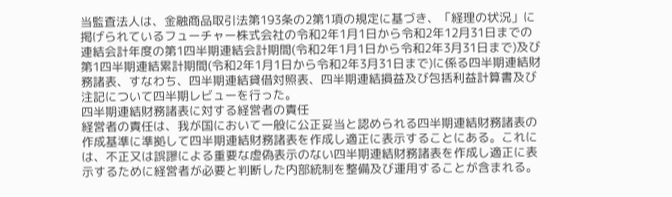当監査法人は、金融商品取引法第193条の2第1項の規定に基づき、「経理の状況」に掲げられているフューチャー株式会社の令和2年1月1日から令和2年12月31日までの連結会計年度の第1四半期連結会計期間(令和2年1月1日から令和2年3月31日まで)及び第1四半期連結累計期間(令和2年1月1日から令和2年3月31日まで)に係る四半期連結財務諸表、すなわち、四半期連結貸借対照表、四半期連結損益及び包括利益計算書及び注記について四半期レビューを行った。
四半期連結財務諸表に対する経営者の責任
経営者の責任は、我が国において一般に公正妥当と認められる四半期連結財務諸表の作成基準に準拠して四半期連結財務諸表を作成し適正に表示することにある。これには、不正又は誤謬による重要な虚偽表示のない四半期連結財務諸表を作成し適正に表示するために経営者が必要と判断した内部統制を整備及び運用することが含まれる。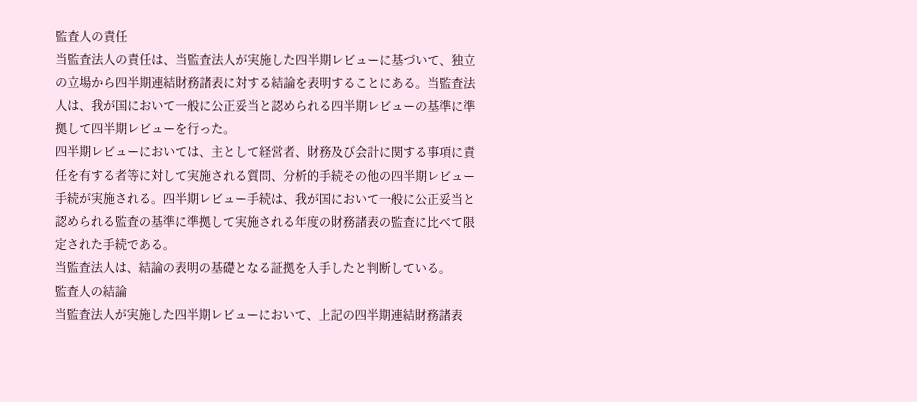監査人の責任
当監査法人の責任は、当監査法人が実施した四半期レビューに基づいて、独立の立場から四半期連結財務諸表に対する結論を表明することにある。当監査法人は、我が国において一般に公正妥当と認められる四半期レビューの基準に準拠して四半期レビューを行った。
四半期レビューにおいては、主として経営者、財務及び会計に関する事項に責任を有する者等に対して実施される質問、分析的手続その他の四半期レビュー手続が実施される。四半期レビュー手続は、我が国において一般に公正妥当と認められる監査の基準に準拠して実施される年度の財務諸表の監査に比べて限定された手続である。
当監査法人は、結論の表明の基礎となる証拠を入手したと判断している。
監査人の結論
当監査法人が実施した四半期レビューにおいて、上記の四半期連結財務諸表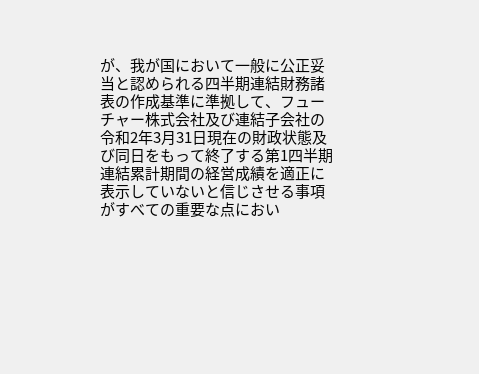が、我が国において一般に公正妥当と認められる四半期連結財務諸表の作成基準に準拠して、フューチャー株式会社及び連結子会社の令和2年3月31日現在の財政状態及び同日をもって終了する第1四半期連結累計期間の経営成績を適正に表示していないと信じさせる事項がすべての重要な点におい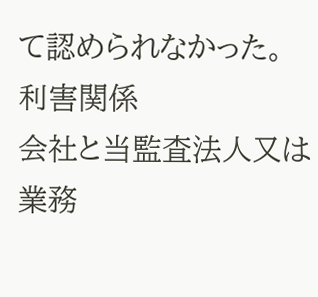て認められなかった。
利害関係
会社と当監査法人又は業務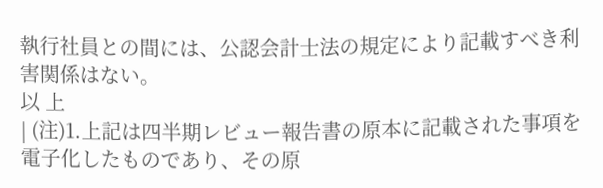執行社員との間には、公認会計士法の規定により記載すべき利害関係はない。
以 上
| (注)1.上記は四半期レビュー報告書の原本に記載された事項を電子化したものであり、その原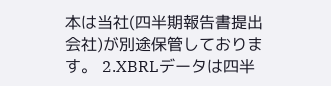本は当社(四半期報告書提出会社)が別途保管しております。 2.XBRLデータは四半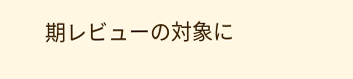期レビューの対象に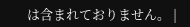は含まれておりません。 |